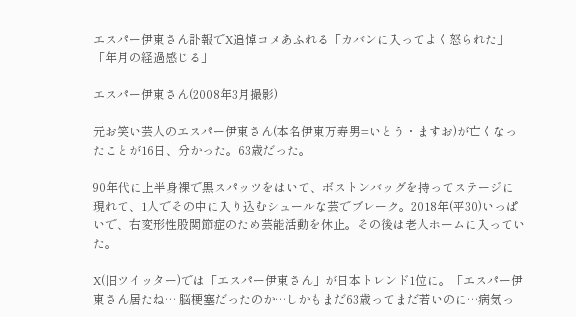エスパー伊東さん訃報でX追悼コメあふれる「カバンに入ってよく怒られた」「年月の経過感じる」

エスパー伊東さん(2008年3月撮影)

元お笑い芸人のエスパー伊東さん(本名伊東万寿男=いとう・ますお)が亡くなったことが16日、分かった。63歳だった。

90年代に上半身裸で黒スパッツをはいて、ボストンバッグを持ってステージに現れて、1人でその中に入り込むシュールな芸でブレーク。2018年(平30)いっぱいで、右変形性股関節症のため芸能活動を休止。その後は老人ホームに入っていた。

X(旧ツイッター)では「エスパー伊東さん」が日本トレンド1位に。「エスパー伊東さん居たね… 脳梗塞だったのか…しかもまだ63歳ってまだ若いのに…病気っ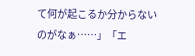て何が起こるか分からないのがなぁ……」「エ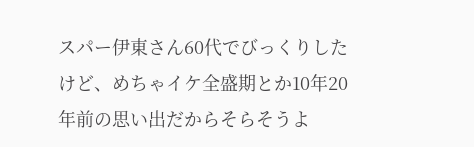スパー伊東さん60代でびっくりしたけど、めちゃイケ全盛期とか10年20年前の思い出だからそらそうよ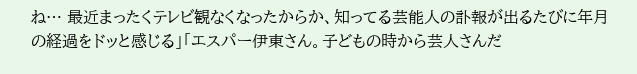ね… 最近まったくテレビ観なくなったからか、知ってる芸能人の訃報が出るたびに年月の経過をドッと感じる」「エスパー伊東さん。子どもの時から芸人さんだ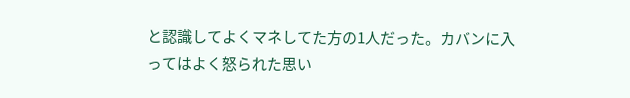と認識してよくマネしてた方の1人だった。カバンに入ってはよく怒られた思い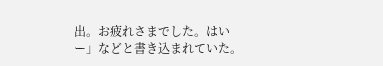出。お疲れさまでした。はいー」などと書き込まれていた。